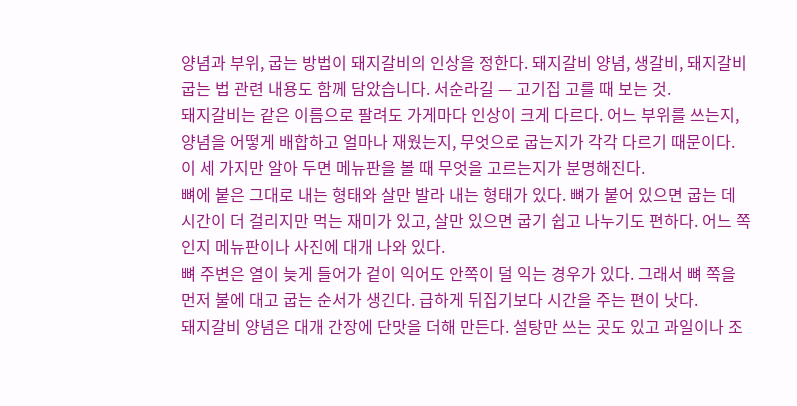양념과 부위, 굽는 방법이 돼지갈비의 인상을 정한다. 돼지갈비 양념, 생갈비, 돼지갈비 굽는 법 관련 내용도 함께 담았습니다. 서순라길 — 고기집 고를 때 보는 것.
돼지갈비는 같은 이름으로 팔려도 가게마다 인상이 크게 다르다. 어느 부위를 쓰는지, 양념을 어떻게 배합하고 얼마나 재웠는지, 무엇으로 굽는지가 각각 다르기 때문이다. 이 세 가지만 알아 두면 메뉴판을 볼 때 무엇을 고르는지가 분명해진다.
뼈에 붙은 그대로 내는 형태와 살만 발라 내는 형태가 있다. 뼈가 붙어 있으면 굽는 데 시간이 더 걸리지만 먹는 재미가 있고, 살만 있으면 굽기 쉽고 나누기도 편하다. 어느 쪽인지 메뉴판이나 사진에 대개 나와 있다.
뼈 주변은 열이 늦게 들어가 겉이 익어도 안쪽이 덜 익는 경우가 있다. 그래서 뼈 쪽을 먼저 불에 대고 굽는 순서가 생긴다. 급하게 뒤집기보다 시간을 주는 편이 낫다.
돼지갈비 양념은 대개 간장에 단맛을 더해 만든다. 설탕만 쓰는 곳도 있고 과일이나 조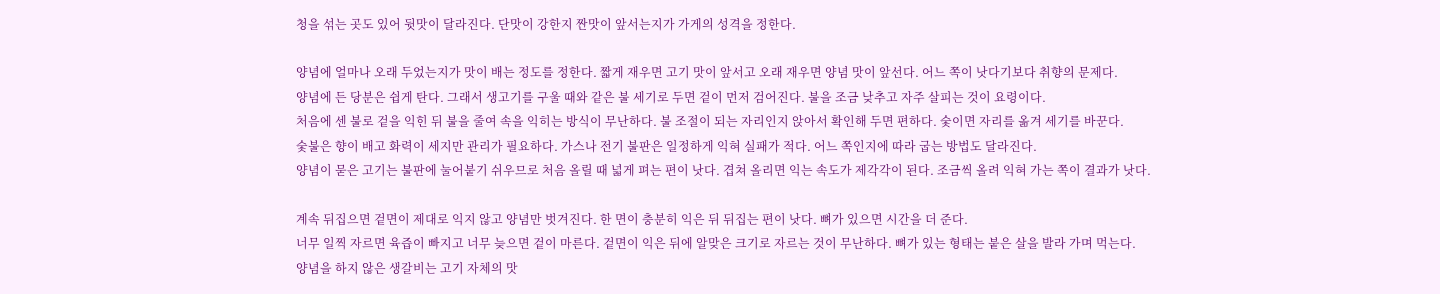청을 섞는 곳도 있어 뒷맛이 달라진다. 단맛이 강한지 짠맛이 앞서는지가 가게의 성격을 정한다.

양념에 얼마나 오래 두었는지가 맛이 배는 정도를 정한다. 짧게 재우면 고기 맛이 앞서고 오래 재우면 양념 맛이 앞선다. 어느 쪽이 낫다기보다 취향의 문제다.
양념에 든 당분은 쉽게 탄다. 그래서 생고기를 구울 때와 같은 불 세기로 두면 겉이 먼저 검어진다. 불을 조금 낮추고 자주 살피는 것이 요령이다.
처음에 센 불로 겉을 익힌 뒤 불을 줄여 속을 익히는 방식이 무난하다. 불 조절이 되는 자리인지 앉아서 확인해 두면 편하다. 숯이면 자리를 옮겨 세기를 바꾼다.
숯불은 향이 배고 화력이 세지만 관리가 필요하다. 가스나 전기 불판은 일정하게 익혀 실패가 적다. 어느 쪽인지에 따라 굽는 방법도 달라진다.
양념이 묻은 고기는 불판에 눌어붙기 쉬우므로 처음 올릴 때 넓게 펴는 편이 낫다. 겹쳐 올리면 익는 속도가 제각각이 된다. 조금씩 올려 익혀 가는 쪽이 결과가 낫다.

계속 뒤집으면 겉면이 제대로 익지 않고 양념만 벗겨진다. 한 면이 충분히 익은 뒤 뒤집는 편이 낫다. 뼈가 있으면 시간을 더 준다.
너무 일찍 자르면 육즙이 빠지고 너무 늦으면 겉이 마른다. 겉면이 익은 뒤에 알맞은 크기로 자르는 것이 무난하다. 뼈가 있는 형태는 붙은 살을 발라 가며 먹는다.
양념을 하지 않은 생갈비는 고기 자체의 맛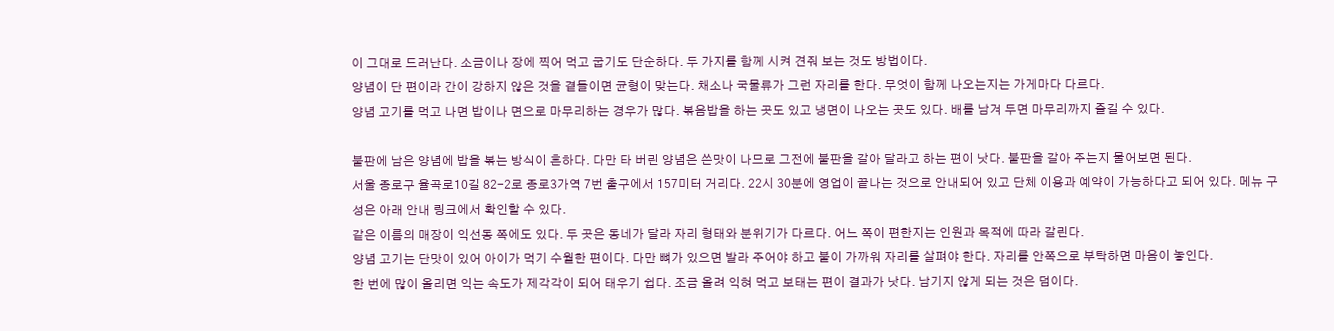이 그대로 드러난다. 소금이나 장에 찍어 먹고 굽기도 단순하다. 두 가지를 함께 시켜 견줘 보는 것도 방법이다.
양념이 단 편이라 간이 강하지 않은 것을 곁들이면 균형이 맞는다. 채소나 국물류가 그런 자리를 한다. 무엇이 함께 나오는지는 가게마다 다르다.
양념 고기를 먹고 나면 밥이나 면으로 마무리하는 경우가 많다. 볶음밥을 하는 곳도 있고 냉면이 나오는 곳도 있다. 배를 남겨 두면 마무리까지 즐길 수 있다.

불판에 남은 양념에 밥을 볶는 방식이 흔하다. 다만 타 버린 양념은 쓴맛이 나므로 그전에 불판을 갈아 달라고 하는 편이 낫다. 불판을 갈아 주는지 물어보면 된다.
서울 종로구 율곡로10길 82-2로 종로3가역 7번 출구에서 157미터 거리다. 22시 30분에 영업이 끝나는 것으로 안내되어 있고 단체 이용과 예약이 가능하다고 되어 있다. 메뉴 구성은 아래 안내 링크에서 확인할 수 있다.
같은 이름의 매장이 익선동 쪽에도 있다. 두 곳은 동네가 달라 자리 형태와 분위기가 다르다. 어느 쪽이 편한지는 인원과 목적에 따라 갈린다.
양념 고기는 단맛이 있어 아이가 먹기 수월한 편이다. 다만 뼈가 있으면 발라 주어야 하고 불이 가까워 자리를 살펴야 한다. 자리를 안쪽으로 부탁하면 마음이 놓인다.
한 번에 많이 올리면 익는 속도가 제각각이 되어 태우기 쉽다. 조금 올려 익혀 먹고 보태는 편이 결과가 낫다. 남기지 않게 되는 것은 덤이다.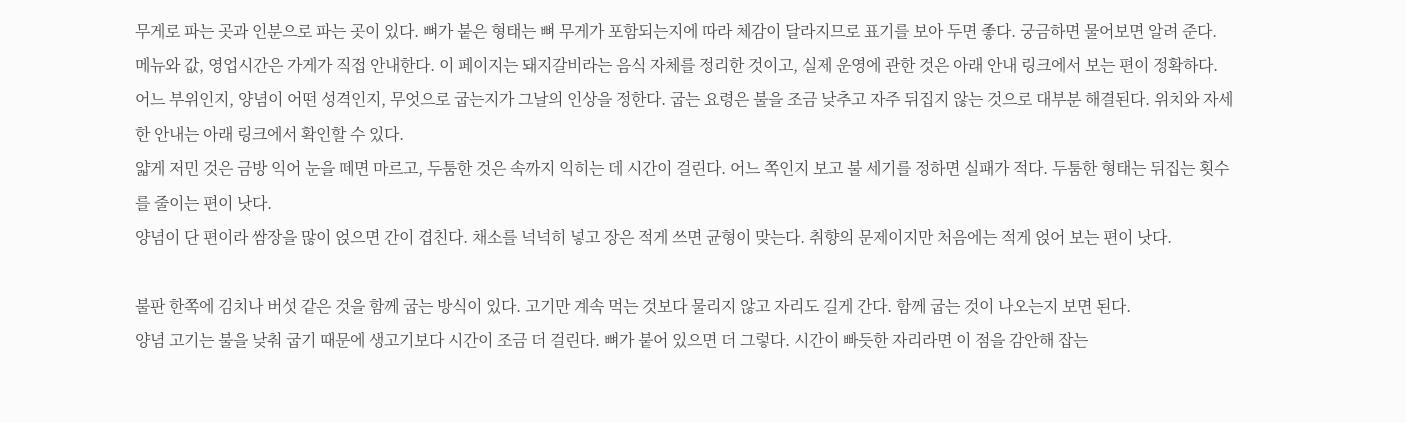무게로 파는 곳과 인분으로 파는 곳이 있다. 뼈가 붙은 형태는 뼈 무게가 포함되는지에 따라 체감이 달라지므로 표기를 보아 두면 좋다. 궁금하면 물어보면 알려 준다.
메뉴와 값, 영업시간은 가게가 직접 안내한다. 이 페이지는 돼지갈비라는 음식 자체를 정리한 것이고, 실제 운영에 관한 것은 아래 안내 링크에서 보는 편이 정확하다.
어느 부위인지, 양념이 어떤 성격인지, 무엇으로 굽는지가 그날의 인상을 정한다. 굽는 요령은 불을 조금 낮추고 자주 뒤집지 않는 것으로 대부분 해결된다. 위치와 자세한 안내는 아래 링크에서 확인할 수 있다.
얇게 저민 것은 금방 익어 눈을 떼면 마르고, 두툼한 것은 속까지 익히는 데 시간이 걸린다. 어느 쪽인지 보고 불 세기를 정하면 실패가 적다. 두툼한 형태는 뒤집는 횟수를 줄이는 편이 낫다.
양념이 단 편이라 쌈장을 많이 얹으면 간이 겹친다. 채소를 넉넉히 넣고 장은 적게 쓰면 균형이 맞는다. 취향의 문제이지만 처음에는 적게 얹어 보는 편이 낫다.

불판 한쪽에 김치나 버섯 같은 것을 함께 굽는 방식이 있다. 고기만 계속 먹는 것보다 물리지 않고 자리도 길게 간다. 함께 굽는 것이 나오는지 보면 된다.
양념 고기는 불을 낮춰 굽기 때문에 생고기보다 시간이 조금 더 걸린다. 뼈가 붙어 있으면 더 그렇다. 시간이 빠듯한 자리라면 이 점을 감안해 잡는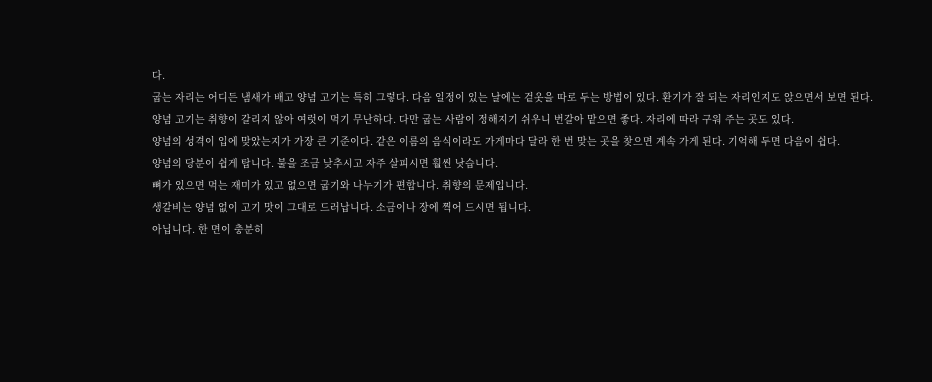다.
굽는 자리는 어디든 냄새가 배고 양념 고기는 특히 그렇다. 다음 일정이 있는 날에는 겉옷을 따로 두는 방법이 있다. 환기가 잘 되는 자리인지도 앉으면서 보면 된다.
양념 고기는 취향이 갈리지 않아 여럿이 먹기 무난하다. 다만 굽는 사람이 정해지기 쉬우니 번갈아 맡으면 좋다. 자리에 따라 구워 주는 곳도 있다.
양념의 성격이 입에 맞았는지가 가장 큰 기준이다. 같은 이름의 음식이라도 가게마다 달라 한 번 맞는 곳을 찾으면 계속 가게 된다. 기억해 두면 다음이 쉽다.
양념의 당분이 쉽게 탑니다. 불을 조금 낮추시고 자주 살피시면 훨씬 낫습니다.
뼈가 있으면 먹는 재미가 있고 없으면 굽기와 나누기가 편합니다. 취향의 문제입니다.
생갈비는 양념 없이 고기 맛이 그대로 드러납니다. 소금이나 장에 찍어 드시면 됩니다.
아닙니다. 한 면이 충분히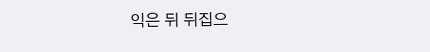익은 뒤 뒤집으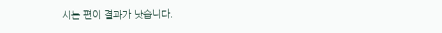시는 편이 결과가 낫습니다.